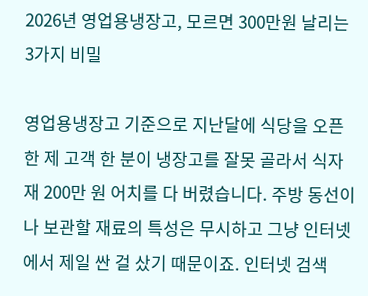2026년 영업용냉장고, 모르면 300만원 날리는 3가지 비밀

영업용냉장고 기준으로 지난달에 식당을 오픈한 제 고객 한 분이 냉장고를 잘못 골라서 식자재 200만 원 어치를 다 버렸습니다. 주방 동선이나 보관할 재료의 특성은 무시하고 그냥 인터넷에서 제일 싼 걸 샀기 때문이죠. 인터넷 검색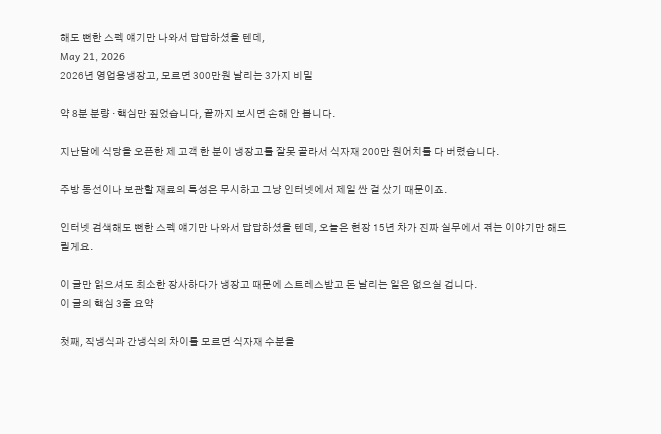해도 뻔한 스펙 얘기만 나와서 답답하셨을 텐데,
May 21, 2026
2026년 영업용냉장고, 모르면 300만원 날리는 3가지 비밀

약 8분 분량 · 핵심만 짚었습니다, 끝까지 보시면 손해 안 봅니다.

지난달에 식당을 오픈한 제 고객 한 분이 냉장고를 잘못 골라서 식자재 200만 원어치를 다 버렸습니다.

주방 동선이나 보관할 재료의 특성은 무시하고 그냥 인터넷에서 제일 싼 걸 샀기 때문이죠.

인터넷 검색해도 뻔한 스펙 얘기만 나와서 답답하셨을 텐데, 오늘은 현장 15년 차가 진짜 실무에서 겪는 이야기만 해드릴게요.

이 글만 읽으셔도 최소한 장사하다가 냉장고 때문에 스트레스받고 돈 날리는 일은 없으실 겁니다.
이 글의 핵심 3줄 요약

첫째, 직냉식과 간냉식의 차이를 모르면 식자재 수분을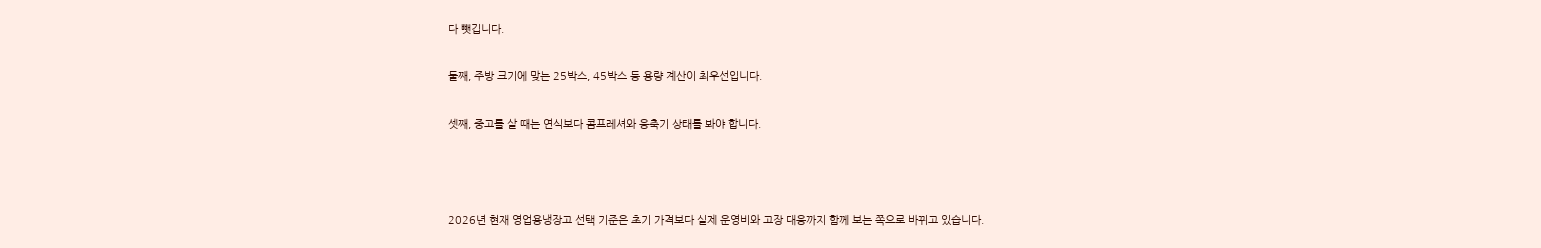다 뺏깁니다.

둘째, 주방 크기에 맞는 25박스, 45박스 등 용량 계산이 최우선입니다.

셋째, 중고를 살 때는 연식보다 콤프레셔와 응축기 상태를 봐야 합니다.



2026년 현재 영업용냉장고 선택 기준은 초기 가격보다 실제 운영비와 고장 대응까지 함께 보는 쪽으로 바뀌고 있습니다.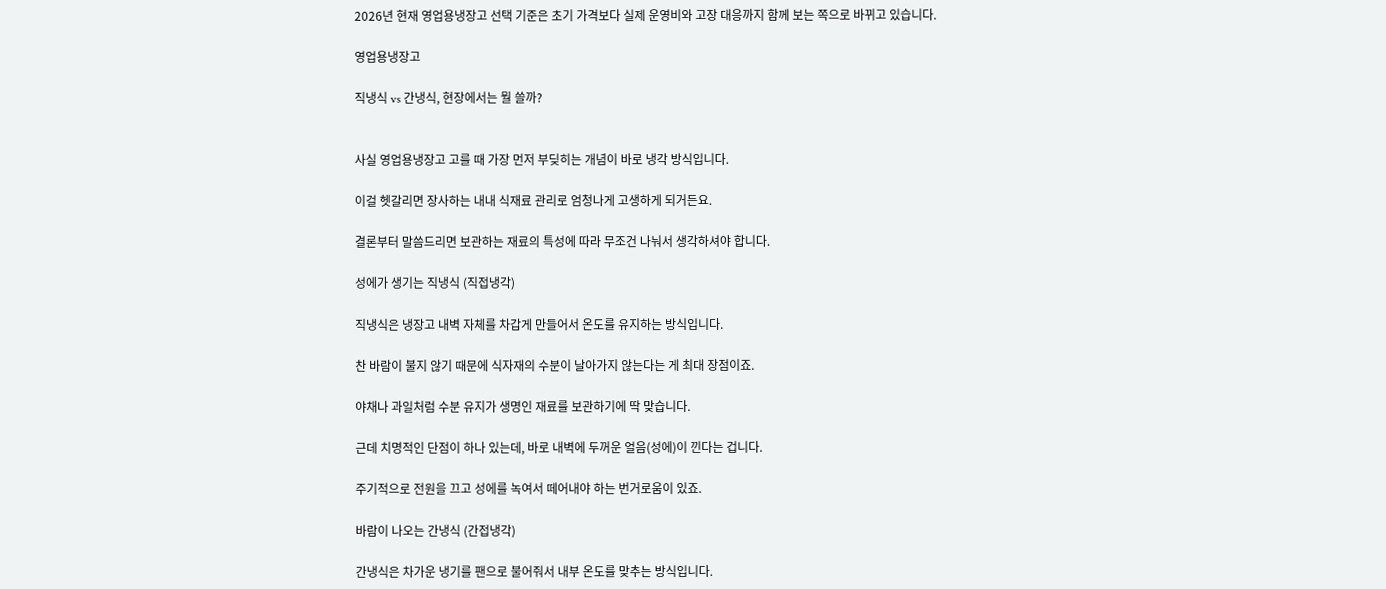2026년 현재 영업용냉장고 선택 기준은 초기 가격보다 실제 운영비와 고장 대응까지 함께 보는 쪽으로 바뀌고 있습니다.

영업용냉장고

직냉식 vs 간냉식, 현장에서는 뭘 쓸까?


사실 영업용냉장고 고를 때 가장 먼저 부딪히는 개념이 바로 냉각 방식입니다.

이걸 헷갈리면 장사하는 내내 식재료 관리로 엄청나게 고생하게 되거든요.

결론부터 말씀드리면 보관하는 재료의 특성에 따라 무조건 나눠서 생각하셔야 합니다.

성에가 생기는 직냉식 (직접냉각)

직냉식은 냉장고 내벽 자체를 차갑게 만들어서 온도를 유지하는 방식입니다.

찬 바람이 불지 않기 때문에 식자재의 수분이 날아가지 않는다는 게 최대 장점이죠.

야채나 과일처럼 수분 유지가 생명인 재료를 보관하기에 딱 맞습니다.

근데 치명적인 단점이 하나 있는데, 바로 내벽에 두꺼운 얼음(성에)이 낀다는 겁니다.

주기적으로 전원을 끄고 성에를 녹여서 떼어내야 하는 번거로움이 있죠.

바람이 나오는 간냉식 (간접냉각)

간냉식은 차가운 냉기를 팬으로 불어줘서 내부 온도를 맞추는 방식입니다.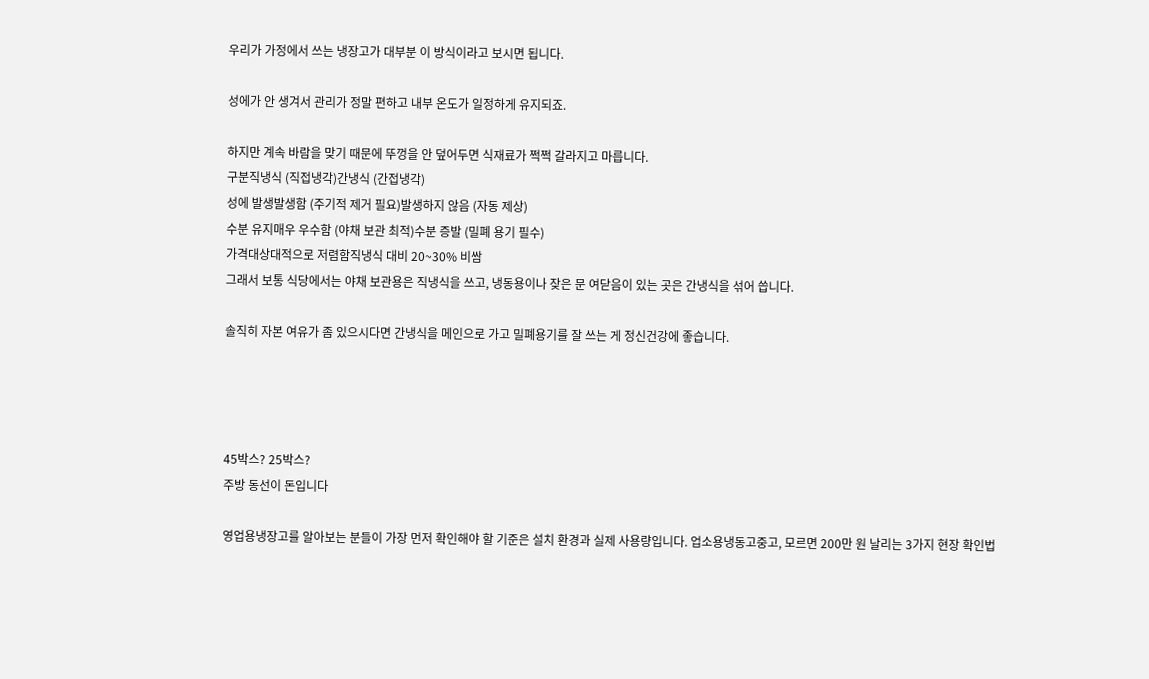우리가 가정에서 쓰는 냉장고가 대부분 이 방식이라고 보시면 됩니다.

성에가 안 생겨서 관리가 정말 편하고 내부 온도가 일정하게 유지되죠.

하지만 계속 바람을 맞기 때문에 뚜껑을 안 덮어두면 식재료가 쩍쩍 갈라지고 마릅니다.
구분직냉식 (직접냉각)간냉식 (간접냉각)
성에 발생발생함 (주기적 제거 필요)발생하지 않음 (자동 제상)
수분 유지매우 우수함 (야채 보관 최적)수분 증발 (밀폐 용기 필수)
가격대상대적으로 저렴함직냉식 대비 20~30% 비쌈
그래서 보통 식당에서는 야채 보관용은 직냉식을 쓰고, 냉동용이나 잦은 문 여닫음이 있는 곳은 간냉식을 섞어 씁니다.

솔직히 자본 여유가 좀 있으시다면 간냉식을 메인으로 가고 밀폐용기를 잘 쓰는 게 정신건강에 좋습니다.




45박스? 25박스?
주방 동선이 돈입니다

영업용냉장고를 알아보는 분들이 가장 먼저 확인해야 할 기준은 설치 환경과 실제 사용량입니다. 업소용냉동고중고, 모르면 200만 원 날리는 3가지 현장 확인법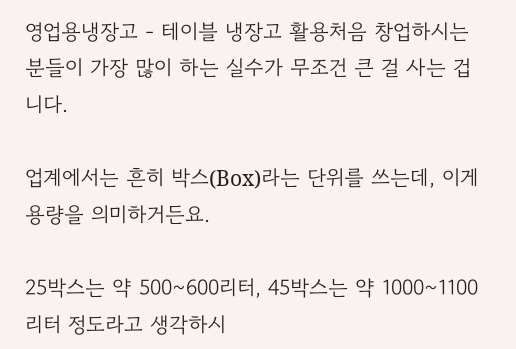영업용냉장고 - 테이블 냉장고 활용처음 창업하시는 분들이 가장 많이 하는 실수가 무조건 큰 걸 사는 겁니다.

업계에서는 흔히 박스(Box)라는 단위를 쓰는데, 이게 용량을 의미하거든요.

25박스는 약 500~600리터, 45박스는 약 1000~1100리터 정도라고 생각하시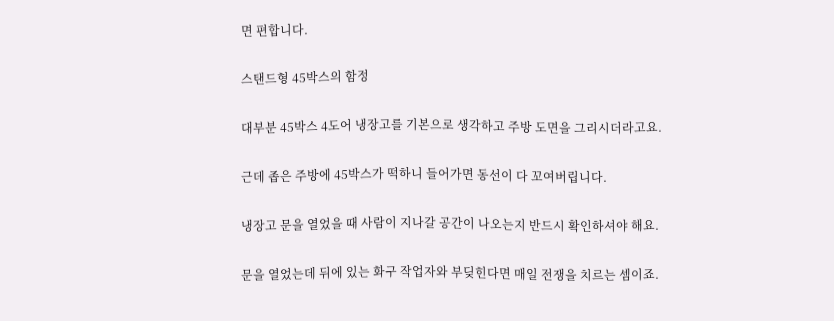면 편합니다.

스탠드형 45박스의 함정

대부분 45박스 4도어 냉장고를 기본으로 생각하고 주방 도면을 그리시더라고요.

근데 좁은 주방에 45박스가 떡하니 들어가면 동선이 다 꼬여버립니다.

냉장고 문을 열었을 때 사람이 지나갈 공간이 나오는지 반드시 확인하셔야 해요.

문을 열었는데 뒤에 있는 화구 작업자와 부딪힌다면 매일 전쟁을 치르는 셈이죠.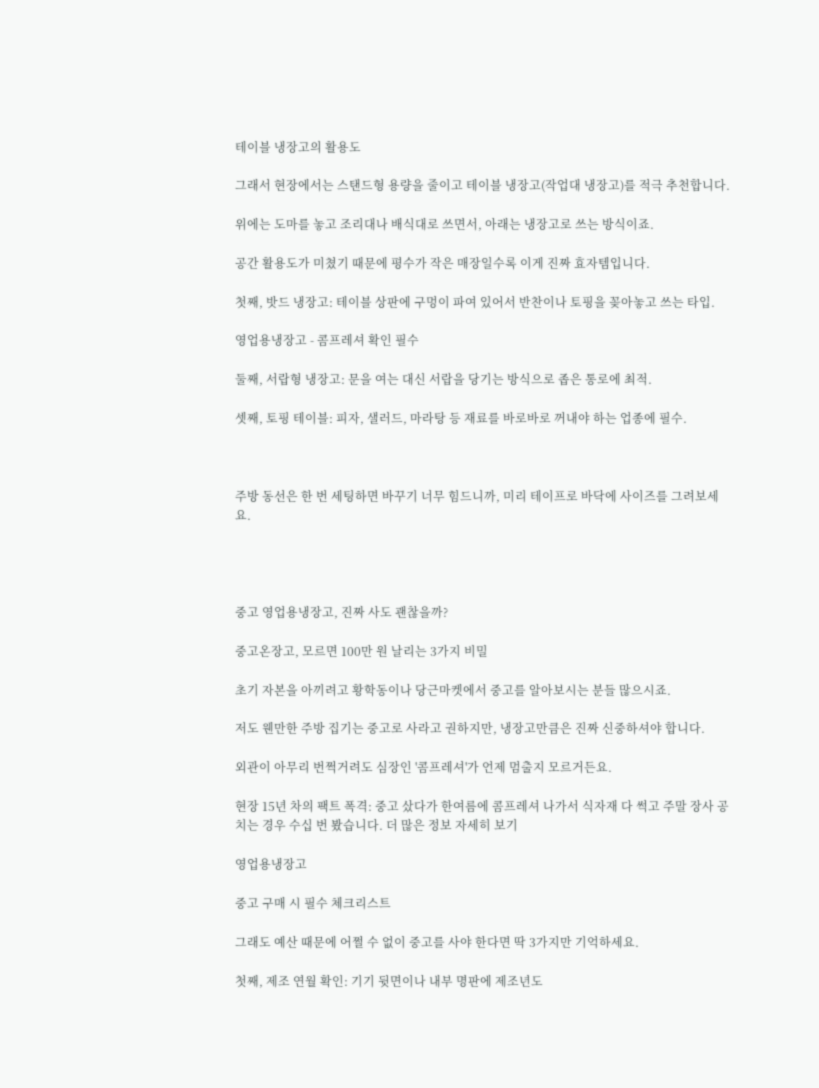테이블 냉장고의 활용도

그래서 현장에서는 스탠드형 용량을 줄이고 테이블 냉장고(작업대 냉장고)를 적극 추천합니다.

위에는 도마를 놓고 조리대나 배식대로 쓰면서, 아래는 냉장고로 쓰는 방식이죠.

공간 활용도가 미쳤기 때문에 평수가 작은 매장일수록 이게 진짜 효자템입니다.

첫째, 밧드 냉장고: 테이블 상판에 구멍이 파여 있어서 반찬이나 토핑을 꽂아놓고 쓰는 타입.

영업용냉장고 - 콤프레셔 확인 필수

둘째, 서랍형 냉장고: 문을 여는 대신 서랍을 당기는 방식으로 좁은 통로에 최적.

셋째, 토핑 테이블: 피자, 샐러드, 마라탕 등 재료를 바로바로 꺼내야 하는 업종에 필수.



주방 동선은 한 번 세팅하면 바꾸기 너무 힘드니까, 미리 테이프로 바닥에 사이즈를 그려보세요.




중고 영업용냉장고, 진짜 사도 괜찮을까?

중고온장고, 모르면 100만 원 날리는 3가지 비밀

초기 자본을 아끼려고 황학동이나 당근마켓에서 중고를 알아보시는 분들 많으시죠.

저도 웬만한 주방 집기는 중고로 사라고 권하지만, 냉장고만큼은 진짜 신중하셔야 합니다.

외관이 아무리 번쩍거려도 심장인 '콤프레셔'가 언제 멈출지 모르거든요.

현장 15년 차의 팩트 폭격: 중고 샀다가 한여름에 콤프레셔 나가서 식자재 다 썩고 주말 장사 공치는 경우 수십 번 봤습니다. 더 많은 정보 자세히 보기

영업용냉장고

중고 구매 시 필수 체크리스트

그래도 예산 때문에 어쩔 수 없이 중고를 사야 한다면 딱 3가지만 기억하세요.

첫째, 제조 연월 확인: 기기 뒷면이나 내부 명판에 제조년도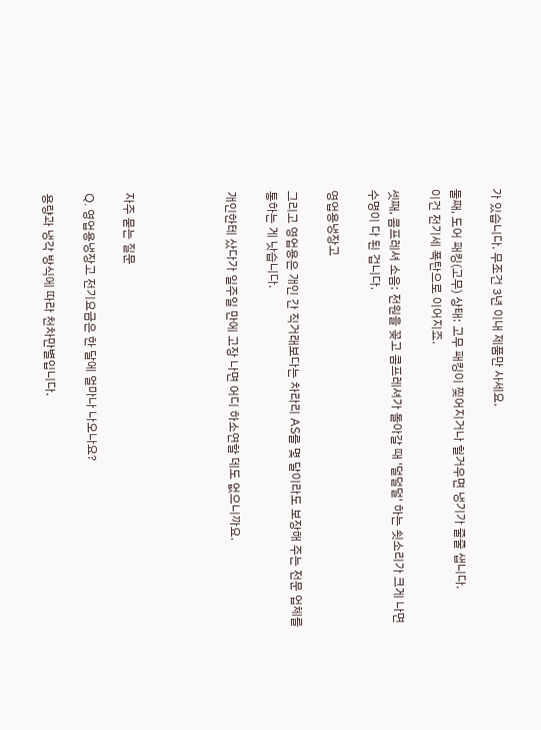가 있습니다. 무조건 3년 이내 제품만 사세요.

둘째, 도어 패킹(고무) 상태: 고무 패킹이 찢어지거나 헐거우면 냉기가 줄줄 샙니다.
이건 전기세 폭탄으로 이어지죠.

셋째, 콤프레셔 소음: 전원을 꽂고 콤프레셔가 돌아갈 때 '덜덜덜' 하는 쇳소리가 크게 나면 수명이 다 된 겁니다.

영업용냉장고

그리고 영업용은 개인 간 직거래보다는 차라리 AS를 몇 달이라도 보장해 주는 전문 업체를 통하는 게 낫습니다.

개인한테 샀다가 일주일 만에 고장 나면 어디 하소연할 데도 없으니까요.




자주 묻는 질문

Q. 영업용냉장고 전기요금은 한 달에 얼마나 나오나요?

용량과 냉각 방식에 따라 천차만별입니다.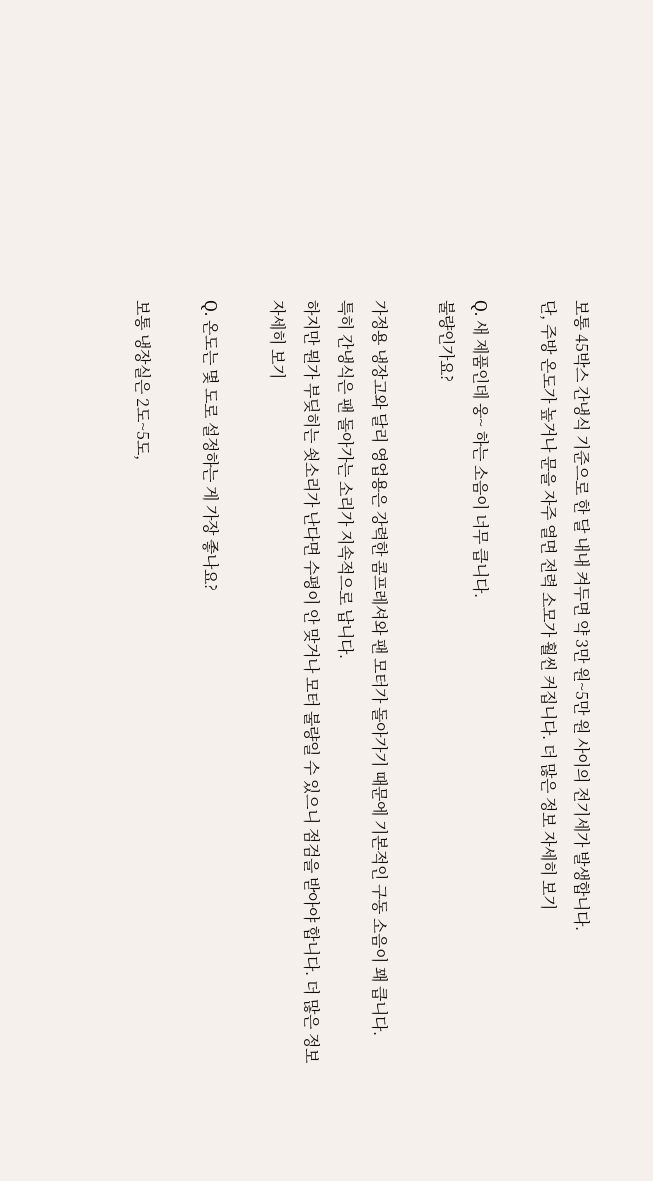보통 45박스 간냉식 기준으로 한 달 내내 켜두면 약 3만 원~5만 원 사이의 전기세가 발생합니다.
단, 주방 온도가 높거나 문을 자주 열면 전력 소모가 훨씬 커집니다. 더 많은 정보 자세히 보기

Q. 새 제품인데 웅~ 하는 소음이 너무 큽니다.
불량인가요?

가정용 냉장고와 달리 영업용은 강력한 콤프레셔와 팬 모터가 돌아가기 때문에 기본적인 구동 소음이 꽤 큽니다.
특히 간냉식은 팬 돌아가는 소리가 지속적으로 납니다.
하지만 뭔가 부딪히는 쇳소리가 난다면 수평이 안 맞거나 모터 불량일 수 있으니 점검을 받아야 합니다. 더 많은 정보 자세히 보기

Q. 온도는 몇 도로 설정하는 게 가장 좋나요?

보통 냉장실은 2도~5도,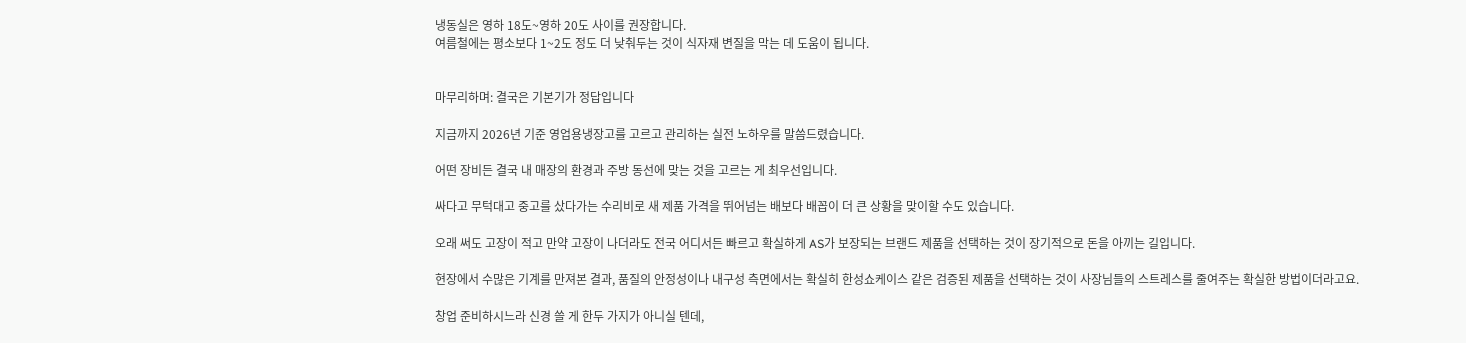냉동실은 영하 18도~영하 20도 사이를 권장합니다.
여름철에는 평소보다 1~2도 정도 더 낮춰두는 것이 식자재 변질을 막는 데 도움이 됩니다.


마무리하며: 결국은 기본기가 정답입니다

지금까지 2026년 기준 영업용냉장고를 고르고 관리하는 실전 노하우를 말씀드렸습니다.

어떤 장비든 결국 내 매장의 환경과 주방 동선에 맞는 것을 고르는 게 최우선입니다.

싸다고 무턱대고 중고를 샀다가는 수리비로 새 제품 가격을 뛰어넘는 배보다 배꼽이 더 큰 상황을 맞이할 수도 있습니다.

오래 써도 고장이 적고 만약 고장이 나더라도 전국 어디서든 빠르고 확실하게 AS가 보장되는 브랜드 제품을 선택하는 것이 장기적으로 돈을 아끼는 길입니다.

현장에서 수많은 기계를 만져본 결과, 품질의 안정성이나 내구성 측면에서는 확실히 한성쇼케이스 같은 검증된 제품을 선택하는 것이 사장님들의 스트레스를 줄여주는 확실한 방법이더라고요.

창업 준비하시느라 신경 쓸 게 한두 가지가 아니실 텐데,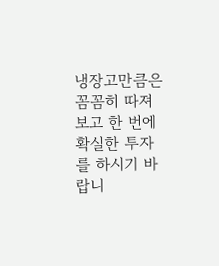냉장고만큼은 꼼꼼히 따져보고 한 번에 확실한 투자를 하시기 바랍니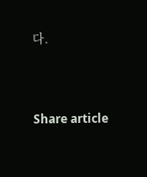다.


Share article